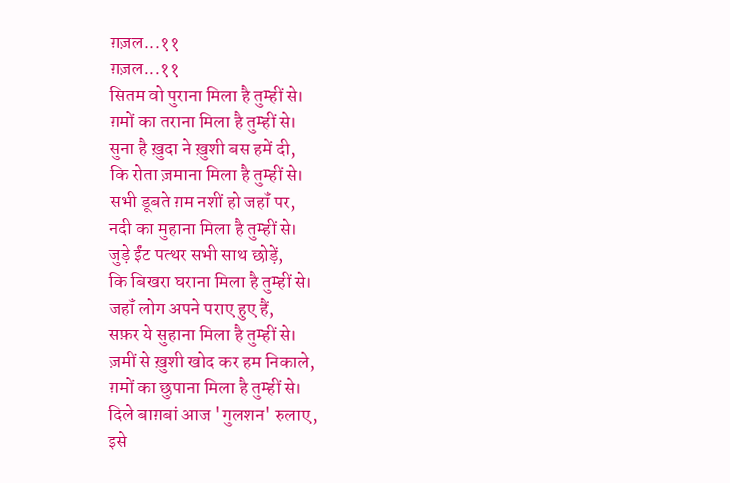ग़ज़ल...११
ग़ज़ल...११
सितम वो पुराना मिला है तुम्हीं से।
ग़मों का तराना मिला है तुम्हीं से।
सुना है ख़ुदा ने ख़ुशी बस हमें दी,
कि रोता ज़माना मिला है तुम्हीं से।
सभी डूबते ग़म नशीं हो जहॉं पर,
नदी का मुहाना मिला है तुम्हीं से।
जुड़े ईंट पत्थर सभी साथ छोड़ें,
कि बिखरा घराना मिला है तुम्हीं से।
जहॉं लोग अपने पराए हुए हैं,
सफ़र ये सुहाना मिला है तुम्हीं से।
ज़मीं से ख़ुशी खोद कर हम निकाले,
ग़मों का छुपाना मिला है तुम्हीं से।
दिले बाग़बां आज 'गुलशन' रुलाए,
इसे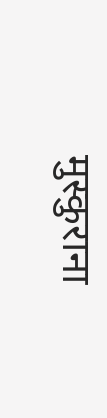मुस्कुराना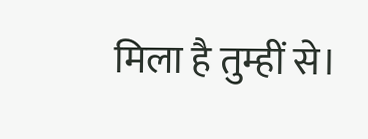मिला है तुम्हीं से।